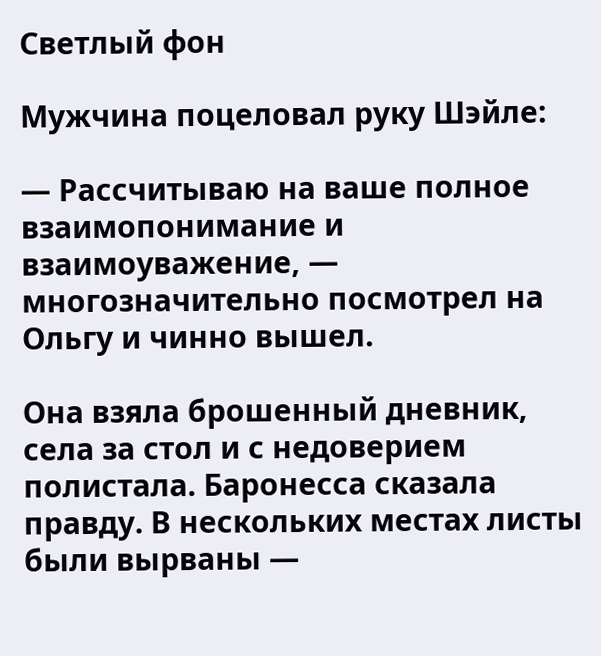Светлый фон

Мужчина поцеловал руку Шэйле:

— Рассчитываю на ваше полное взаимопонимание и взаимоуважение, — многозначительно посмотрел на Ольгу и чинно вышел.

Она взяла брошенный дневник, села за стол и с недоверием полистала. Баронесса сказала правду. В нескольких местах листы были вырваны —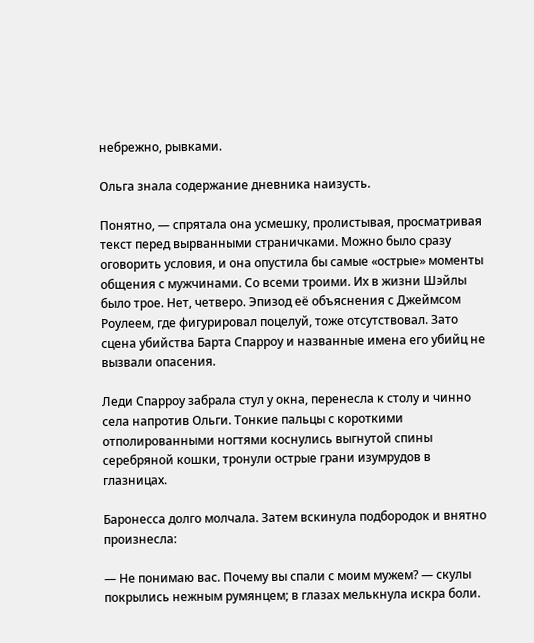небрежно, рывками.

Ольга знала содержание дневника наизусть.

Понятно, — спрятала она усмешку, пролистывая, просматривая текст перед вырванными страничками. Можно было сразу оговорить условия, и она опустила бы самые «острые» моменты общения с мужчинами. Со всеми троими. Их в жизни Шэйлы было трое. Нет, четверо. Эпизод её объяснения с Джеймсом Роулеем, где фигурировал поцелуй, тоже отсутствовал. Зато сцена убийства Барта Спарроу и названные имена его убийц не вызвали опасения.

Леди Спарроу забрала стул у окна, перенесла к столу и чинно села напротив Ольги. Тонкие пальцы с короткими отполированными ногтями коснулись выгнутой спины серебряной кошки, тронули острые грани изумрудов в глазницах.

Баронесса долго молчала. Затем вскинула подбородок и внятно произнесла:

— Не понимаю вас. Почему вы спали с моим мужем? — скулы покрылись нежным румянцем; в глазах мелькнула искра боли.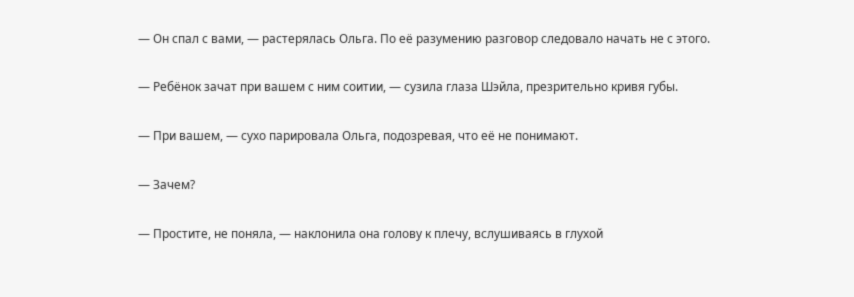— Он спал с вами, — растерялась Ольга. По её разумению разговор следовало начать не с этого.

— Ребёнок зачат при вашем с ним соитии, — сузила глаза Шэйла, презрительно кривя губы.

— При вашем, — сухо парировала Ольга, подозревая, что её не понимают.

— Зачем?

— Простите, не поняла, — наклонила она голову к плечу, вслушиваясь в глухой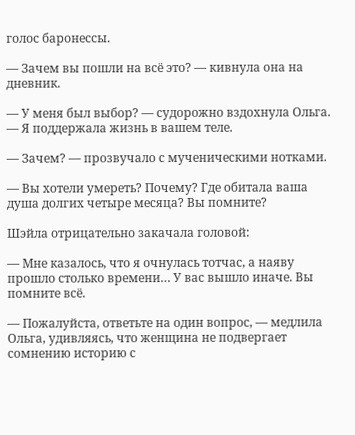голос баронессы.

— Зачем вы пошли на всё это? — кивнула она на дневник.

— У меня был выбор? — судорожно вздохнула Ольга. — Я поддержала жизнь в вашем теле.

— Зачем? — прозвучало с мученическими нотками.

— Вы хотели умереть? Почему? Где обитала ваша душа долгих четыре месяца? Вы помните?

Шэйла отрицательно закачала головой:

— Мне казалось, что я очнулась тотчас, а наяву прошло столько времени… У вас вышло иначе. Вы помните всё.

— Пожалуйста, ответьте на один вопрос, — медлила Ольга, удивляясь, что женщина не подвергает сомнению историю с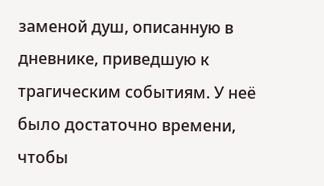заменой душ, описанную в дневнике, приведшую к трагическим событиям. У неё было достаточно времени, чтобы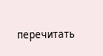перечитать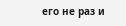его не раз и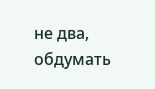не два, обдумать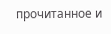прочитанное и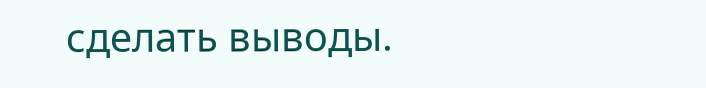сделать выводы.